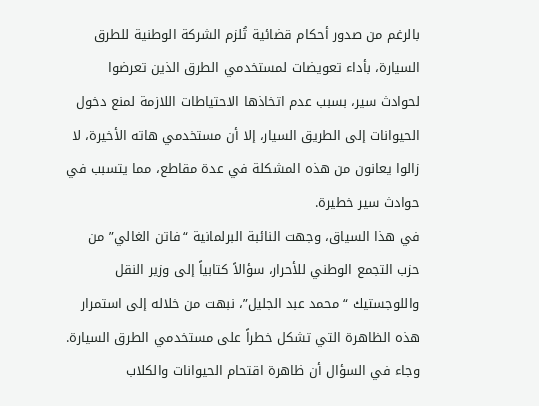بالرغم من صدور أحكام قضائية تُلزم الشركة الوطنية للطرق السيارة، بأداء تعويضات لمستخدمي الطرق الذين تعرضوا لحوادث سير، بسبب عدم اتخاذها الاحتياطات اللازمة لمنع دخول الحيوانات إلى الطريق السيار، إلا أن مستخدمي هاته الأخيرة، لا زالوا يعانون من هذه المشكلة في عدة مقاطع، مما يتسبب في حوادث سير خطيرة.
في هذا السياق، وجهت النائبة البرلمانية “فاتن الغالي” من حزب التجمع الوطني للأحرار، سؤالاً كتابياً إلى وزير النقل واللوجستيك “محمد عبد الجليل”، نبهت من خلاله إلى استمرار هذه الظاهرة التي تشكل خطراً على مستخدمي الطرق السيارة.
وجاء في السؤال أن ظاهرة اقتحام الحيوانات والكلاب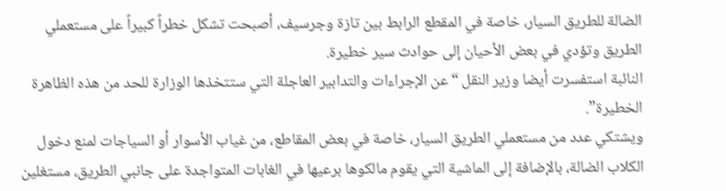الضالة للطريق السيار، خاصة في المقطع الرابط بين تازة وجرسيف، أصبحت تشكل خطراً كبيراً على مستعملي الطريق وتؤدي في بعض الأحيان إلى حوادث سير خطيرة.
النائبة استفسرت أيضا وزير النقل “عن الإجراءات والتدابير العاجلة التي ستتخذها الوزارة للحد من هذه الظاهرة الخطيرة”.
ويشتكي عدد من مستعملي الطريق السيار، خاصة في بعض المقاطع، من غياب الأسوار أو السياجات لمنع دخول الكلاب الضالة، بالإضافة إلى الماشية التي يقوم مالكوها برعيها في الغابات المتواجدة على جانبي الطريق، مستغلين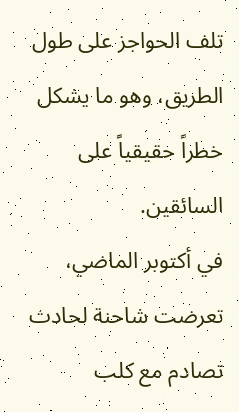تلف الحواجز على طول الطريق، وهو ما يشكل خطراً حقيقياً على السائقين.
في أكتوبر الماضي، تعرضت شاحنة لحادث تصادم مع كلب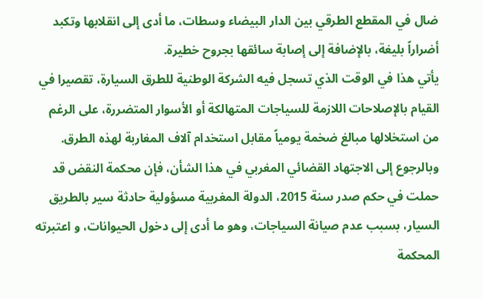ضال في المقطع الطرقي بين الدار البيضاء وسطات، ما أدى إلى انقلابها وتكبد أضراراً بليغة، بالإضافة إلى إصابة سائقها بجروح خطيرة.
يأتي هذا في الوقت الذي تسجل فيه الشركة الوطنية للطرق السيارة، تقصيرا في القيام بالإصلاحات اللازمة للسياجات المتهالكة أو الأسوار المتضررة، على الرغم من استخلالها مبالغ ضخمة يومياً مقابل استخدام آلاف المغاربة لهذه الطرق.
وبالرجوع إلى الاجتهاد القضائي المغربي في هذا الشأن، فإن محكمة النقض قد حملت في حكم صدر سنة 2015، الدولة المغربية مسؤولية حادثة سير بالطريق السيار، بسبب عدم صيانة السياجات، وهو ما أدى إلى دخول الحيوانات، و اعتبرته المحكمة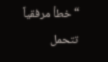“خطأ مرفقياً تتحمل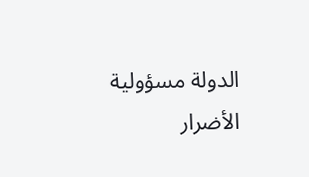الدولة مسؤولية الأضرار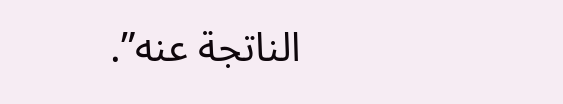الناتجة عنه”.